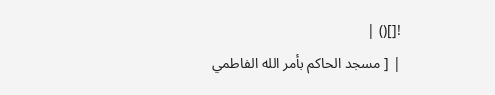![]() |
| [ مسجد الحاكم بأمر الله الفاطمي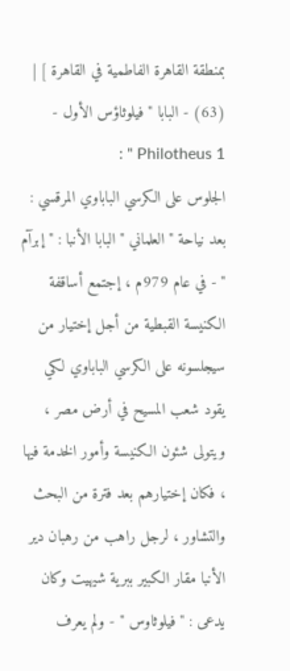بمنطقة القاهرة الفاطمية في القاهرة ] |
(63) - البابا " فيلوثاؤس الأول - Philotheus 1 " :
الجلوس على الكرسي الباباوي المرقسي :
بعد نياحة " العلماني " البابا الأنبا : " إبرآم " - في عام 979م ، إجتمع أساقفة الكنيسة القبطية من أجل إختيار من سيجلسونه على الكرسي الباباوي لكي يقود شعب المسيح في أرض مصر ، ويتولى شئون الكنيسة وأمور الخدمة فيها ، فكان إختيارهم بعد فترة من البحث والتشاور ، لرجل راهب من رهبان دير الأنبا مقار الكبير ببرية شيهيت وكان يدعى : " فيلوثاوس " - ولم يعرف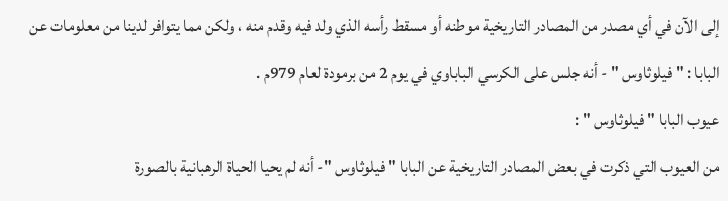إلى الآن في أي مصدر من المصادر التاريخية موطنه أو مسقط رأسه الذي ولد فيه وقدم منه ، ولكن مما يتوافر لدينا من معلومات عن البابا : " فيلوثاوس " - أنه جلس على الكرسي الباباوي في يوم 2 من برمودة لعام 979م .
عيوب البابا " فيلوثاوس " :
من العيوب التي ذكرت في بعض المصادر التاريخية عن البابا " فيلوثاوس "- أنه لم يحيا الحياة الرهبانية بالصورة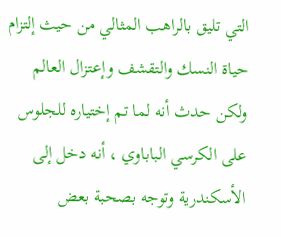التي تليق بالراهب المثالي من حيث إلتزام حياة النسك والتقشف وإعتزال العالم
ولكن حدث أنه لما تم إختياره للجلوس على الكرسي الباباوي ، أنه دخل إلى الأسكندرية وتوجه بصحبة بعض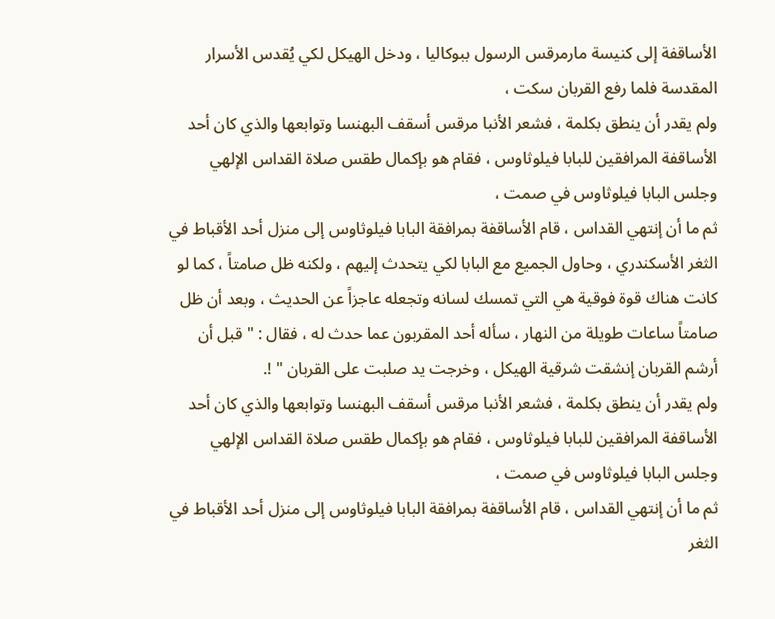الأساقفة إلى كنيسة مارمرقس الرسول ببوكاليا ، ودخل الهيكل لكي يُقدس الأسرار المقدسة فلما رفع القربان سكت ،
ولم يقدر أن ينطق بكلمة ، فشعر الأنبا مرقس أسقف البهنسا وتوابعها والذي كان أحد الأساقفة المرافقين للبابا فيلوثاوس ، فقام هو بإكمال طقس صلاة القداس الإلهي وجلس البابا فيلوثاوس في صمت ،
ثم ما أن إنتهي القداس ، قام الأساقفة بمرافقة البابا فيلوثاوس إلى منزل أحد الأقباط في الثغر الأسكندري ، وحاول الجميع مع البابا لكي يتحدث إليهم ، ولكنه ظل صامتاً ، كما لو كانت هناك قوة فوقية هي التي تمسك لسانه وتجعله عاجزاً عن الحديث ، وبعد أن ظل صامتاً ساعات طويلة من النهار ، سأله أحد المقربون عما حدث له ، فقال : " قبل أن أرشم القربان إنشقت شرقية الهيكل ، وخرجت يد صلبت على القربان " !.
ولم يقدر أن ينطق بكلمة ، فشعر الأنبا مرقس أسقف البهنسا وتوابعها والذي كان أحد الأساقفة المرافقين للبابا فيلوثاوس ، فقام هو بإكمال طقس صلاة القداس الإلهي وجلس البابا فيلوثاوس في صمت ،
ثم ما أن إنتهي القداس ، قام الأساقفة بمرافقة البابا فيلوثاوس إلى منزل أحد الأقباط في الثغر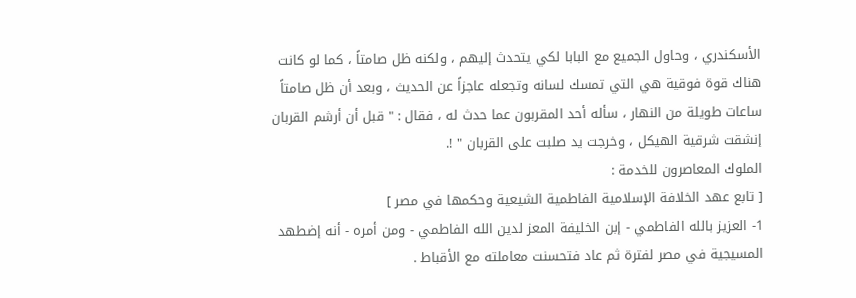الأسكندري ، وحاول الجميع مع البابا لكي يتحدث إليهم ، ولكنه ظل صامتاً ، كما لو كانت هناك قوة فوقية هي التي تمسك لسانه وتجعله عاجزاً عن الحديث ، وبعد أن ظل صامتاً ساعات طويلة من النهار ، سأله أحد المقربون عما حدث له ، فقال : " قبل أن أرشم القربان إنشقت شرقية الهيكل ، وخرجت يد صلبت على القربان " !.
الملوك المعاصرون للخدمة :
[ تابع عهد الخلافة الإسلامية الفاطمية الشيعية وحكمها في مصر ]
1- العزيز بالله الفاطمي - إبن الخليفة المعز لدين الله الفاطمي - ومن أمره - أنه إضطهد المسيجية في مصر لفترة ثم عاد فتحسنت معاملته مع الأقباط .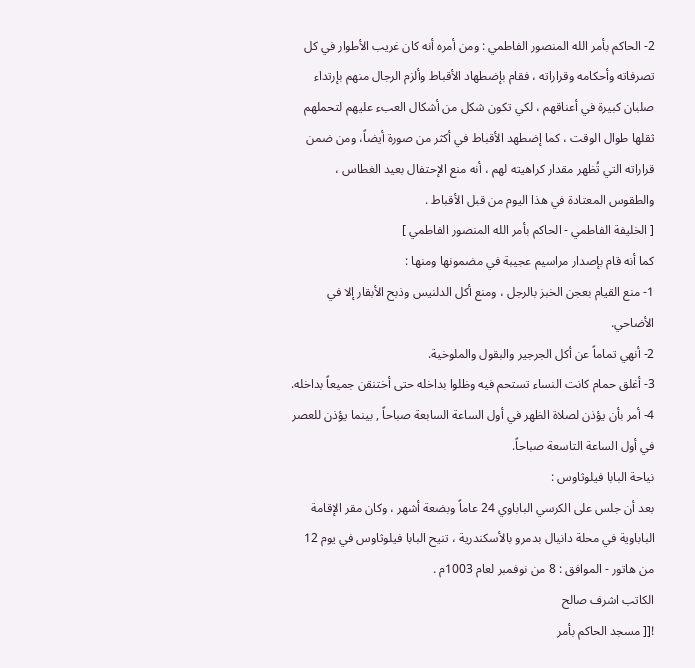2- الحاكم بأمر الله المنصور الفاطمي : ومن أمره أنه كان غريب الأطوار في كل تصرفاته وأحكامه وقراراته ، فقام بإضطهاد الأقباط وألزم الرجال منهم بإرتداء
صلبان كبيرة في أعناقهم ، لكي تكون شكل من أشكال العبء عليهم لتحملهم ثقلها طوال الوقت ، كما إضطهد الأقباط في أكثر من صورة أيضاً، ومن ضمن قراراته التي تُظهر مقدار كراهيته لهم ، أنه منع الإحتفال بعيد الغطاس ، والطقوس المعتادة في هذا اليوم من قبل الأقباط .
[ الخليفة الفاطمي - الحاكم بأمر الله المنصور الفاطمي ]
كما أنه قام بإصدار مراسيم عجيبة في مضمونها ومنها :
1- منع القيام بعجن الخبز بالرجل ، ومنع أكل الدلنيس وذبح الأبقار إلا في الأضاحي.
2- أنهي تماماً عن أكل الجرجير والبقول والملوخية.
3- أغلق حمام كانت النساء تستحم فيه وظلوا بداخله حتى أختنقن جميعاً بداخله.
4- أمر بأن يؤذن لصلاة الظهر في أول الساعة السابعة صباحاً , بينما يؤذن للعصر في أول الساعة التاسعة صباحاً.
نياحة البابا فيلوثاوس :
بعد أن جلس على الكرسي الباباوي 24 عاماً وبضعة أشهر ، وكان مقر الإقامة الباباوية في محلة دانيال بدمرو بالأسكندرية ، تنيح البابا فيلوثاوس في يوم 12 من هاتور - الموافق : 8 من نوفمبر لعام 1003م .
الكاتب اشرف صالح
![[ مسجد الحاكم بأمر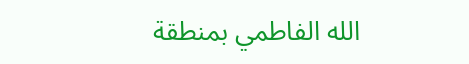الله الفاطمي بمنطقة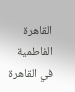القاهرة الفاطمية في القاهرة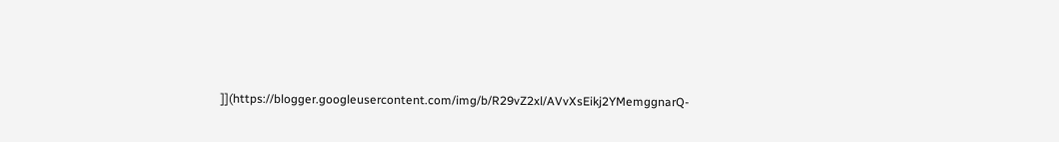]](https://blogger.googleusercontent.com/img/b/R29vZ2xl/AVvXsEikj2YMemggnarQ-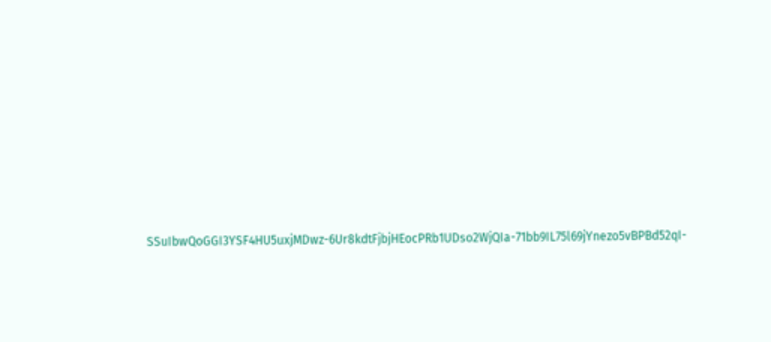SSuIbwQoGGI3YSF4HU5uxjMDwz-6Ur8kdtFjbjHEocPRb1UDso2WjQIa-71bb9IL75l69jYnezo5vBPBd52qI-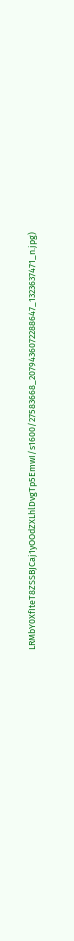LRMbY0XfIteT8ZSSBJCaj1yOOdZXLhlDvgTp5EmwI/s1600/27583668_2079436072288647_1323637471_n.jpg)